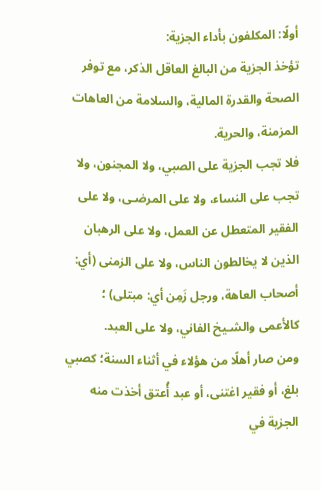أولًا: المكلفون بأداء الجزية:
تؤخذ الجزية من البالغ العاقل الذكر، مع توفر الصحة والقدرة المالية، والسلامة من العاهات المزمنة، والحرية.
فلا تجب الجزية على الصبي، ولا المجنون، ولا تجب على النساء، ولا على المرضـى، ولا على الفقير المتعطل عن العمل، ولا على الرهبان الذين لا يخالطون الناس، ولا على الزمنى (أي: أصحاب العاهة، ورجل زَمِن أي: مبتلى) ؛ كالأعمى والشـيخ الفاني، ولا على العبد.
ومن صار أهلًا من هؤلاء في أثناء السنة؛ كصبي بلغ، أو فقير اغتنى، أو عبد أُعتق أخذت منه الجزية في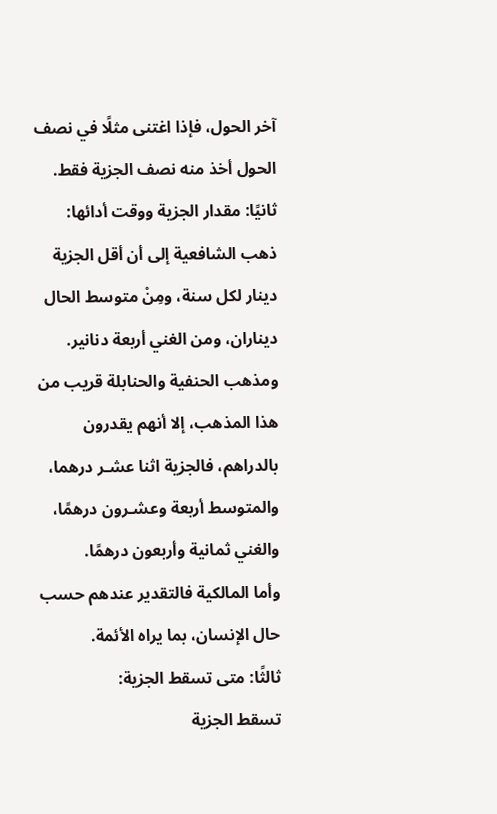آخر الحول، فإذا اغتنى مثلًا في نصف الحول أخذ منه نصف الجزية فقط.
ثانيًا: مقدار الجزية ووقت أدائها:
ذهب الشافعية إلى أن أقل الجزية دينار لكل سنة، ومِنْ متوسط الحال ديناران، ومن الغني أربعة دنانير.
ومذهب الحنفية والحنابلة قريب من هذا المذهب، إلا أنهم يقدرون بالدراهم، فالجزية اثنا عشـر درهما، والمتوسط أربعة وعشـرون درهمًا، والغني ثمانية وأربعون درهمًا.
وأما المالكية فالتقدير عندهم حسب حال الإنسان، بما يراه الأئمة.
ثالثًا: متى تسقط الجزية:
تسقط الجزية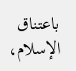باعتناق الإسلام،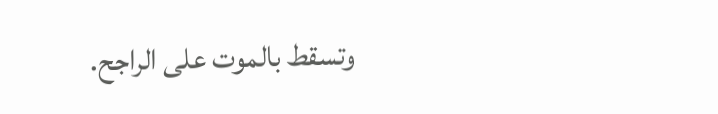وتسقط بالموت على الراجح.